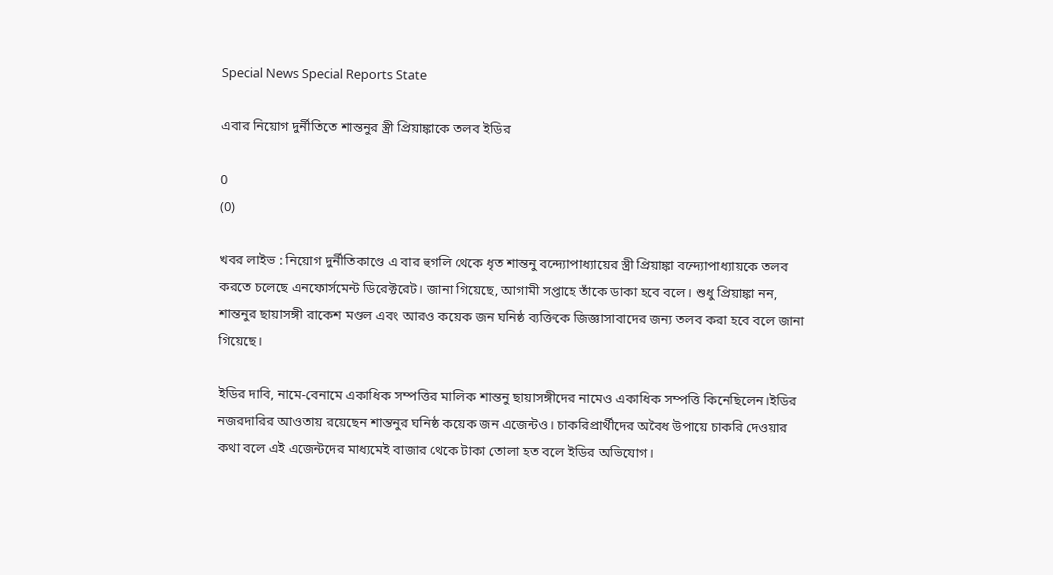Special News Special Reports State

এবার নিয়োগ দুর্নীতিতে শান্তনুর স্ত্রী প্রিয়াঙ্কাকে তলব ইডির

0
(0)

খবর লাইভ : নিয়োগ দুর্নীতিকাণ্ডে এ বার হুগলি থেকে ধৃত শান্তনু বন্দ্যোপাধ্যায়ের স্ত্রী প্রিয়াঙ্কা বন্দ্যোপাধ্যায়কে তলব করতে চলেছে এনফোর্সমেন্ট ডিরেক্টরেট। জানা গিয়েছে, আগামী সপ্তাহে তাঁকে ডাকা হবে বলে। শুধু প্রিয়াঙ্কা নন, শান্তনুর ছায়াসঙ্গী রাকেশ মণ্ডল এবং আরও কয়েক জন ঘনিষ্ঠ ব্যক্তিকে জিজ্ঞাসাবাদের জন্য তলব করা হবে বলে জানা গিয়েছে।

ইডির দাবি, নামে-বেনামে একাধিক সম্পত্তির মালিক শান্তনু ছায়াসঙ্গীদের নামেও একাধিক সম্পত্তি কিনেছিলেন।ইডির নজরদারির আওতায় রয়েছেন শান্তনুর ঘনিষ্ঠ কয়েক জন এজেন্টও। চাকরিপ্রার্থীদের অবৈধ উপায়ে চাকরি দেওয়ার কথা বলে এই এজেন্টদের মাধ্যমেই বাজার থেকে টাকা তোলা হত বলে ইডির অভিযোগ।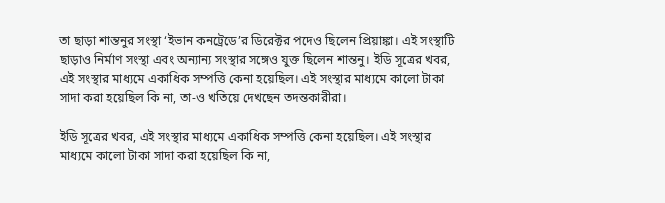তা ছাড়া শান্তনুর সংস্থা ‘ইভান কনট্রেডে’র ডিরেক্টর পদেও ছিলেন প্রিয়াঙ্কা। এই সংস্থাটি ছাড়াও নির্মাণ সংস্থা এবং অন্যান্য সংস্থার সঙ্গেও যুক্ত ছিলেন শান্তনু। ইডি সূত্রের খবর, এই সংস্থার মাধ্যমে একাধিক সম্পত্তি কেনা হয়েছিল। এই সংস্থার মাধ্যমে কালো টাকা সাদা করা হয়েছিল কি না, তা-ও খতিয়ে দেখছেন তদন্তকারীরা।

ইডি সূত্রের খবর, এই সংস্থার মাধ্যমে একাধিক সম্পত্তি কেনা হয়েছিল। এই সংস্থার মাধ্যমে কালো টাকা সাদা করা হয়েছিল কি না,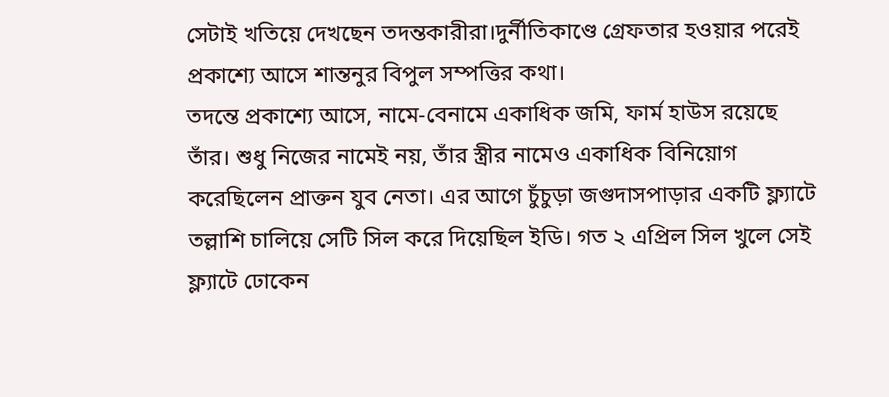সেটাই খতিয়ে দেখছেন তদন্তকারীরা।দুর্নীতিকাণ্ডে গ্রেফতার হওয়ার পরেই প্রকাশ্যে আসে শান্তনুর বিপুল সম্পত্তির কথা।
তদন্তে প্রকাশ্যে আসে, নামে-বেনামে একাধিক জমি, ফার্ম হাউস রয়েছে তাঁর। শুধু নিজের নামেই নয়, তাঁর স্ত্রীর নামেও একাধিক বিনিয়োগ করেছিলেন প্রাক্তন যুব নেতা। এর আগে চুঁচুড়া জগুদাসপাড়ার একটি ফ্ল্যাটে তল্লাশি চালিয়ে সেটি সিল করে দিয়েছিল ইডি। গত ২ এপ্রিল সিল খুলে সেই ফ্ল্যাটে ঢোকেন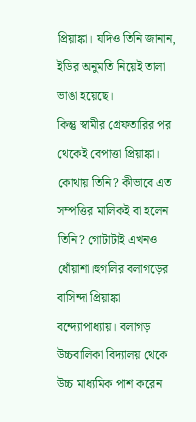প্রিয়াঙ্কা। যদিও তিনি জানান, ইডির অনুমতি নিয়েই তালা ভাঙা হয়েছে।
কিন্তু স্বামীর গ্রেফতারির পর থেকেই বেপাত্তা প্রিয়াঙ্কা। কোথায় তিনি? কীভাবে এত সম্পত্তির মালিকই বা হলেন তিনি? গোটাটাই এখনও ধোঁয়াশা।হুগলির বলাগড়ের বাসিন্দা প্রিয়াঙ্কা বন্দ্যোপাধ্যায়। বলাগড় উচ্চবালিকা বিদ্যালয় থেকে উচ্চ মাধ্যমিক পাশ করেন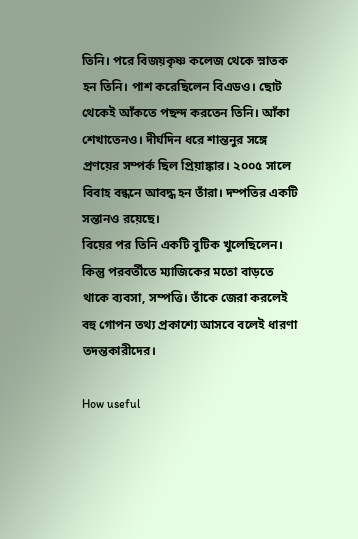তিনি। পরে বিজয়কৃষ্ণ কলেজ থেকে স্নাতক হন তিনি। পাশ করেছিলেন বিএডও। ছোট থেকেই আঁকতে পছন্দ করতেন তিনি। আঁকা শেখাতেনও। দীর্ঘদিন ধরে শান্তনুর সঙ্গে প্রণয়ের সম্পর্ক ছিল প্রিয়াঙ্কার। ২০০৫ সালে বিবাহ বন্ধনে আবদ্ধ হন তাঁরা। দম্পতির একটি সন্তানও রয়েছে।
বিয়ের পর তিনি একটি বুটিক খুলেছিলেন। কিন্তু পরবর্তীতে ম্যাজিকের মতো বাড়তে থাকে ব্যবসা, সম্পত্তি। তাঁকে জেরা করলেই বহু গোপন তথ্য প্রকাশ্যে আসবে বলেই ধারণা তদন্তকারীদের।

How useful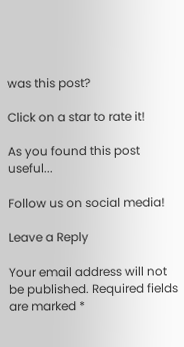was this post?

Click on a star to rate it!

As you found this post useful...

Follow us on social media!

Leave a Reply

Your email address will not be published. Required fields are marked *